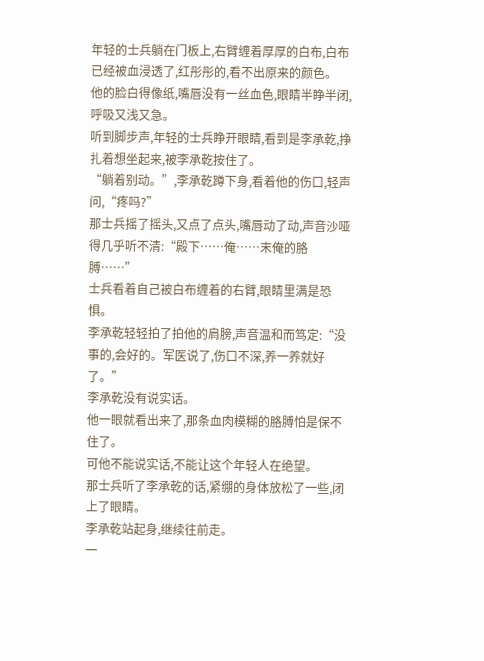年轻的士兵躺在门板上,右臂缠着厚厚的白布,白布已经被血浸透了,红彤彤的,看不出原来的颜色。
他的脸白得像纸,嘴唇没有一丝血色,眼睛半睁半闭,呼吸又浅又急。
听到脚步声,年轻的士兵睁开眼睛,看到是李承乾,挣扎着想坐起来,被李承乾按住了。
“躺着别动。”,李承乾蹲下身,看着他的伤口,轻声问,“疼吗?”
那士兵摇了摇头,又点了点头,嘴唇动了动,声音沙哑得几乎听不清:“殿下……俺……末俺的胳膊……”
士兵看着自己被白布缠着的右臂,眼睛里满是恐惧。
李承乾轻轻拍了拍他的肩膀,声音温和而笃定:“没事的,会好的。军医说了,伤口不深,养一养就好了。”
李承乾没有说实话。
他一眼就看出来了,那条血肉模糊的胳膊怕是保不住了。
可他不能说实话,不能让这个年轻人在绝望。
那士兵听了李承乾的话,紧绷的身体放松了一些,闭上了眼睛。
李承乾站起身,继续往前走。
一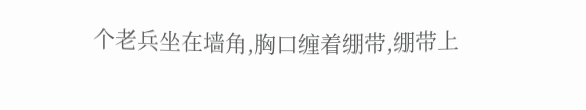个老兵坐在墙角,胸口缠着绷带,绷带上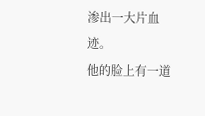渗出一大片血迹。
他的脸上有一道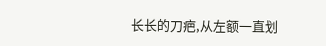长长的刀疤,从左额一直划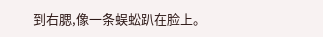到右腮,像一条蜈蚣趴在脸上。